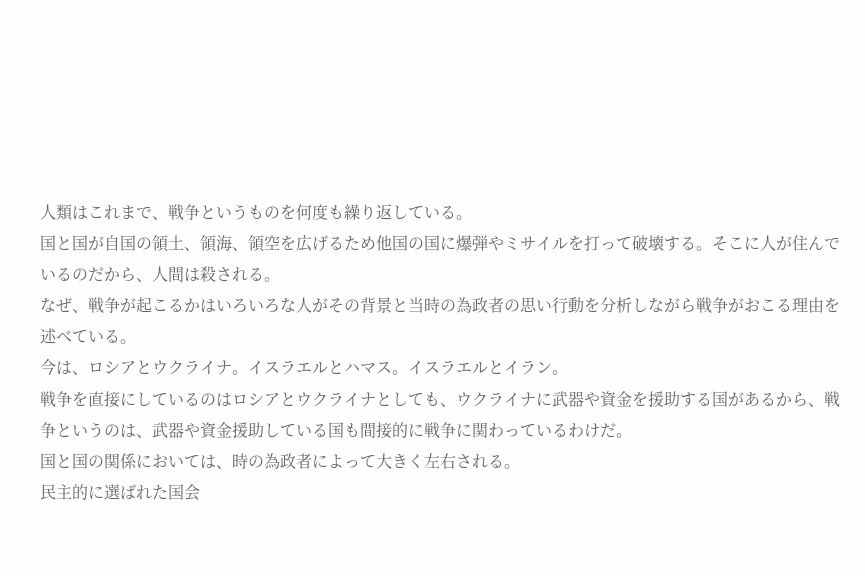人類はこれまで、戦争というものを何度も繰り返している。
国と国が自国の領土、領海、領空を広げるため他国の国に爆弾やミサイルを打って破壊する。そこに人が住んでいるのだから、人間は殺される。
なぜ、戦争が起こるかはいろいろな人がその背景と当時の為政者の思い行動を分析しながら戦争がおこる理由を述べている。
今は、ロシアとウクライナ。イスラエルとハマス。イスラエルとイラン。
戦争を直接にしているのはロシアとウクライナとしても、ウクライナに武器や資金を援助する国があるから、戦争というのは、武器や資金援助している国も間接的に戦争に関わっているわけだ。
国と国の関係においては、時の為政者によって大きく左右される。
民主的に選ばれた国会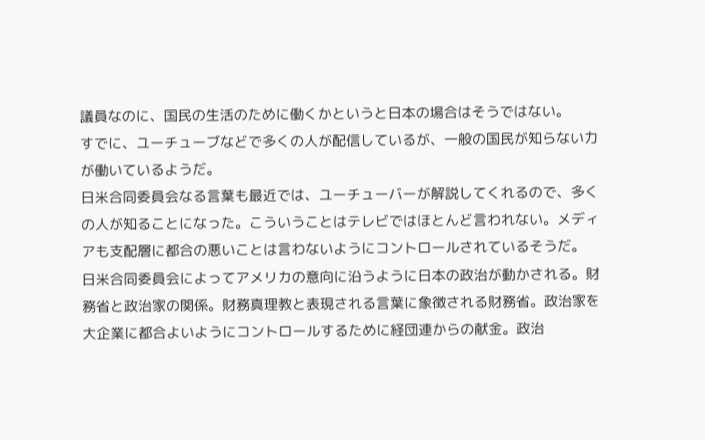議員なのに、国民の生活のために働くかというと日本の場合はそうではない。
すでに、ユーチューブなどで多くの人が配信しているが、一般の国民が知らない力が働いているようだ。
日米合同委員会なる言葉も最近では、ユーチューバーが解説してくれるので、多くの人が知ることになった。こういうことはテレビではほとんど言われない。メディアも支配層に都合の悪いことは言わないようにコントロールされているそうだ。
日米合同委員会によってアメリカの意向に沿うように日本の政治が動かされる。財務省と政治家の関係。財務真理教と表現される言葉に象徴される財務省。政治家を大企業に都合よいようにコントロールするために経団連からの献金。政治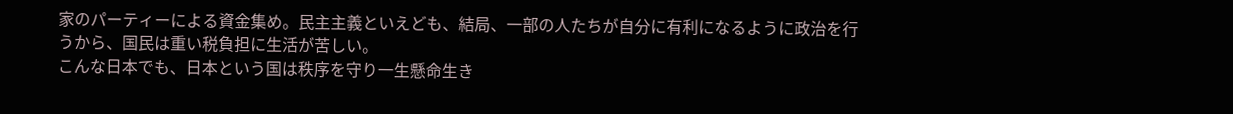家のパーティーによる資金集め。民主主義といえども、結局、一部の人たちが自分に有利になるように政治を行うから、国民は重い税負担に生活が苦しい。
こんな日本でも、日本という国は秩序を守り一生懸命生き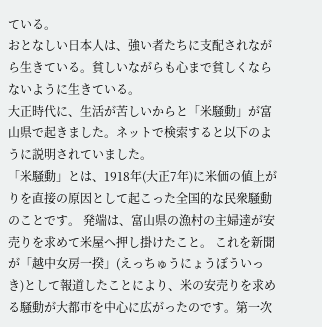ている。
おとなしい日本人は、強い者たちに支配されながら生きている。貧しいながらも心まで貧しくならないように生きている。
大正時代に、生活が苦しいからと「米騒動」が富山県で起きました。ネットで検索すると以下のように説明されていました。
「米騒動」とは、1918年(大正7年)に米価の値上がりを直接の原因として起こった全国的な民衆騒動のことです。 発端は、富山県の漁村の主婦達が安売りを求めて米屋へ押し掛けたこと。 これを新聞が「越中女房一揆」(えっちゅうにょうぼういっき)として報道したことにより、米の安売りを求める騒動が大都市を中心に広がったのです。第一次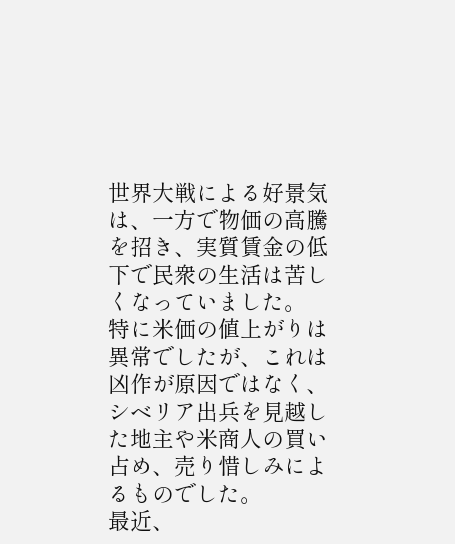世界大戦による好景気は、一方で物価の高騰を招き、実質賃金の低下で民衆の生活は苦しくなっていました。 特に米価の値上がりは異常でしたが、これは凶作が原因ではなく、シベリア出兵を見越した地主や米商人の買い占め、売り惜しみによるものでした。
最近、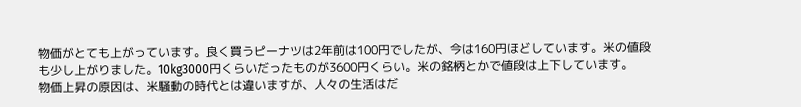物価がとても上がっています。良く買うピーナツは2年前は100円でしたが、今は160円ほどしています。米の値段も少し上がりました。10kg3000円くらいだったものが3600円くらい。米の銘柄とかで値段は上下しています。
物価上昇の原因は、米騒動の時代とは違いますが、人々の生活はだ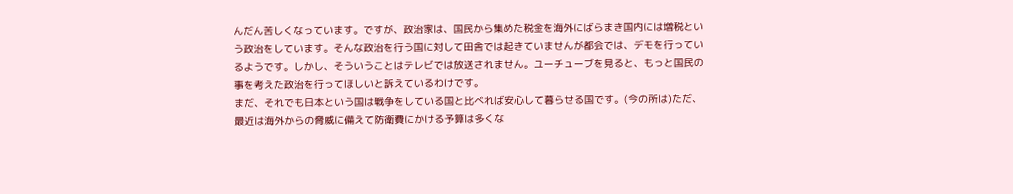んだん苦しくなっています。ですが、政治家は、国民から集めた税金を海外にばらまき国内には増税という政治をしています。そんな政治を行う国に対して田舎では起きていませんが都会では、デモを行っているようです。しかし、そういうことはテレビでは放送されません。ユーチューブを見ると、もっと国民の事を考えた政治を行ってほしいと訴えているわけです。
まだ、それでも日本という国は戦争をしている国と比べれば安心して暮らせる国です。(今の所は)ただ、最近は海外からの脅威に備えて防衛費にかける予算は多くな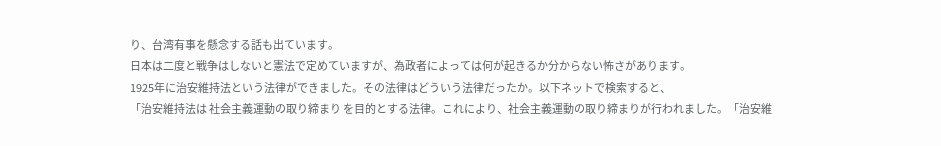り、台湾有事を懸念する話も出ています。
日本は二度と戦争はしないと憲法で定めていますが、為政者によっては何が起きるか分からない怖さがあります。
1925年に治安維持法という法律ができました。その法律はどういう法律だったか。以下ネットで検索すると、
「治安維持法は 社会主義運動の取り締まり を目的とする法律。これにより、社会主義運動の取り締まりが行われました。「治安維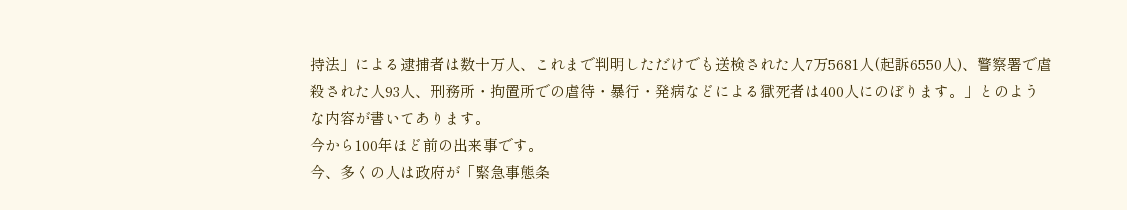持法」による逮捕者は数十万人、これまで判明しただけでも送検された人7万5681人(起訴6550人)、警察署で虐殺された人93人、刑務所・拘置所での虐待・暴行・発病などによる獄死者は400人にのぼります。」とのような内容が書いてあります。
今から100年ほど前の出来事です。
今、多くの人は政府が「緊急事態条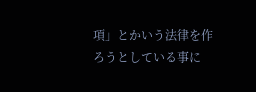項」とかいう法律を作ろうとしている事に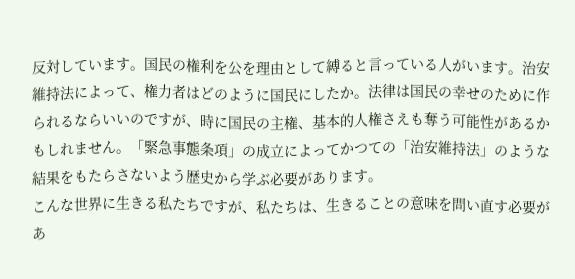反対しています。国民の権利を公を理由として縛ると言っている人がいます。治安維持法によって、権力者はどのように国民にしたか。法律は国民の幸せのために作られるならいいのですが、時に国民の主権、基本的人権さえも奪う可能性があるかもしれません。「緊急事態条項」の成立によってかつての「治安維持法」のような結果をもたらさないよう歴史から学ぶ必要があります。
こんな世界に生きる私たちですが、私たちは、生きることの意味を問い直す必要があ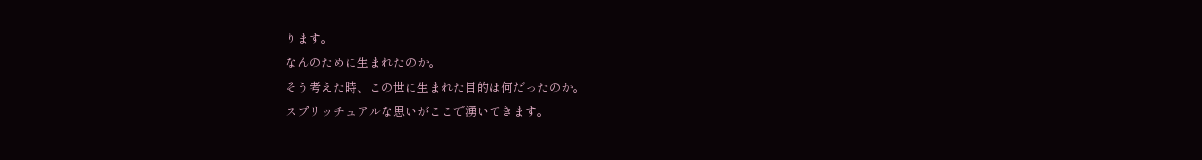ります。
なんのために生まれたのか。
そう考えた時、この世に生まれた目的は何だったのか。
スプリッチュアルな思いがここで湧いてきます。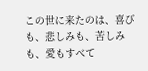この世に来たのは、喜びも、悲しみも、苦しみも、愛もすべて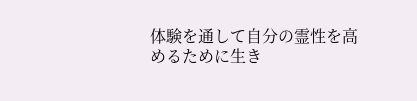体験を通して自分の霊性を高めるために生き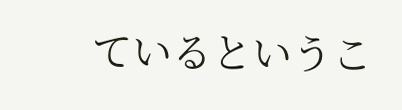ているというこ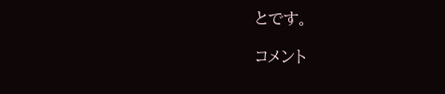とです。

コメント